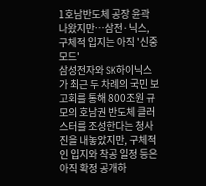1호남반도체 공장 윤곽 나왔지만…삼전·닉스, 구체적 입지는 아직 '신중모드'
삼성전자와 SK하이닉스가 최근 두 차례의 국민 보고회를 통해 800조원 규모의 호남권 반도체 클러스터를 조성한다는 청사진을 내놓았지만, 구체적인 입지와 착공 일정 등은 아직 확정 공개하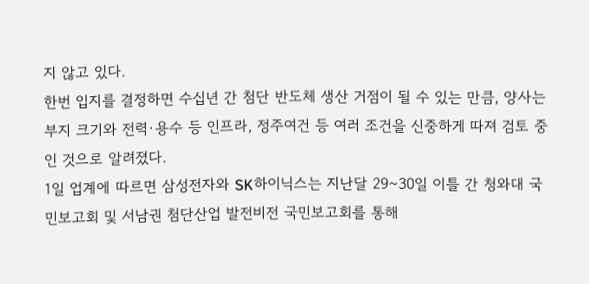지 않고 있다.
한번 입지를 결정하면 수십년 간 첨단 반도체 생산 거점이 될 수 있는 만큼, 양사는 부지 크기와 전력·용수 등 인프라, 정주여건 등 여러 조건을 신중하게 따져 검토 중인 것으로 알려졌다.
1일 업계에 따르면 삼성전자와 SK하이닉스는 지난달 29~30일 이틀 간 청와대 국민보고회 및 서남권 첨단산업 발전비전 국민보고회를 통해